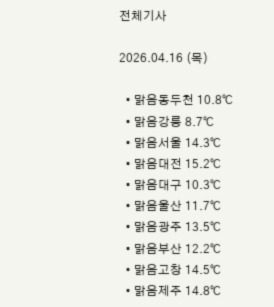전체기사

2026.04.16 (목)

  • 맑음동두천 10.8℃
  • 맑음강릉 8.7℃
  • 맑음서울 14.3℃
  • 맑음대전 15.2℃
  • 맑음대구 10.3℃
  • 맑음울산 11.7℃
  • 맑음광주 13.5℃
  • 맑음부산 12.2℃
  • 맑음고창 14.5℃
  • 맑음제주 14.8℃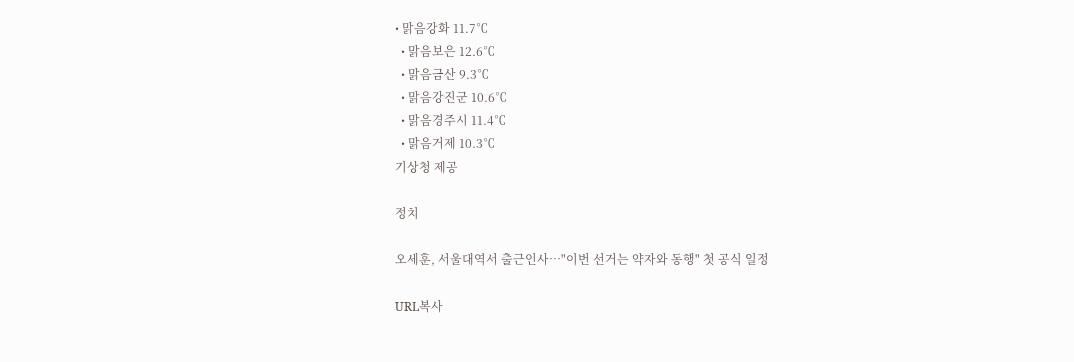• 맑음강화 11.7℃
  • 맑음보은 12.6℃
  • 맑음금산 9.3℃
  • 맑음강진군 10.6℃
  • 맑음경주시 11.4℃
  • 맑음거제 10.3℃
기상청 제공

정치

오세훈, 서울대역서 출근인사…"이번 선거는 약자와 동행" 첫 공식 일정

URL복사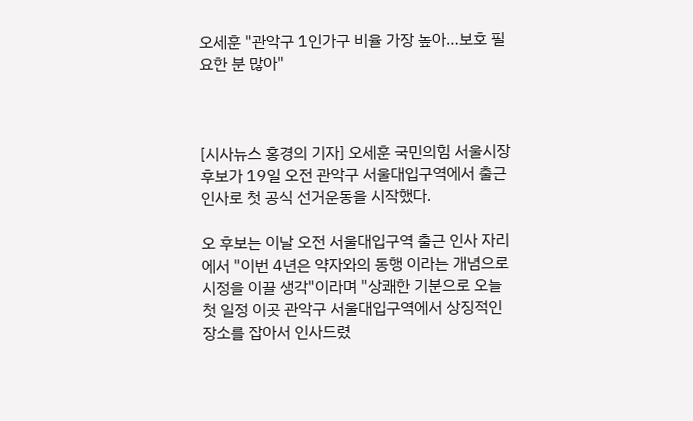오세훈 "관악구 1인가구 비율 가장 높아…보호 필요한 분 많아"



[시사뉴스 홍경의 기자] 오세훈 국민의힘 서울시장 후보가 19일 오전 관악구 서울대입구역에서 출근 인사로 첫 공식 선거운동을 시작했다.

오 후보는 이날 오전 서울대입구역 출근 인사 자리에서 "이번 4년은 약자와의 동행 이라는 개념으로 시정을 이끌 생각"이라며 "상쾌한 기분으로 오늘 첫 일정 이곳 관악구 서울대입구역에서 상징적인 장소를 잡아서 인사드렸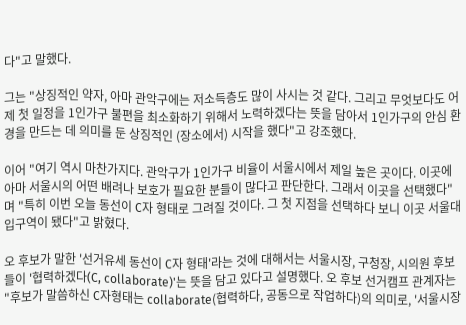다"고 말했다.

그는 "상징적인 약자, 아마 관악구에는 저소득층도 많이 사시는 것 같다. 그리고 무엇보다도 어제 첫 일정을 1인가구 불편을 최소화하기 위해서 노력하겠다는 뜻을 담아서 1인가구의 안심 환경을 만드는 데 의미를 둔 상징적인 (장소에서) 시작을 했다"고 강조했다.

이어 "여기 역시 마찬가지다. 관악구가 1인가구 비율이 서울시에서 제일 높은 곳이다. 이곳에 아마 서울시의 어떤 배려나 보호가 필요한 분들이 많다고 판단한다. 그래서 이곳을 선택했다"며 "특히 이번 오늘 동선이 C자 형태로 그려질 것이다. 그 첫 지점을 선택하다 보니 이곳 서울대입구역이 됐다"고 밝혔다.

오 후보가 말한 '선거유세 동선이 C자 형태'라는 것에 대해서는 서울시장, 구청장, 시의원 후보들이 '협력하겠다(C, collaborate)'는 뜻을 담고 있다고 설명했다. 오 후보 선거캠프 관계자는 "후보가 말씀하신 C자형태는 collaborate(협력하다, 공동으로 작업하다)의 의미로, '서울시장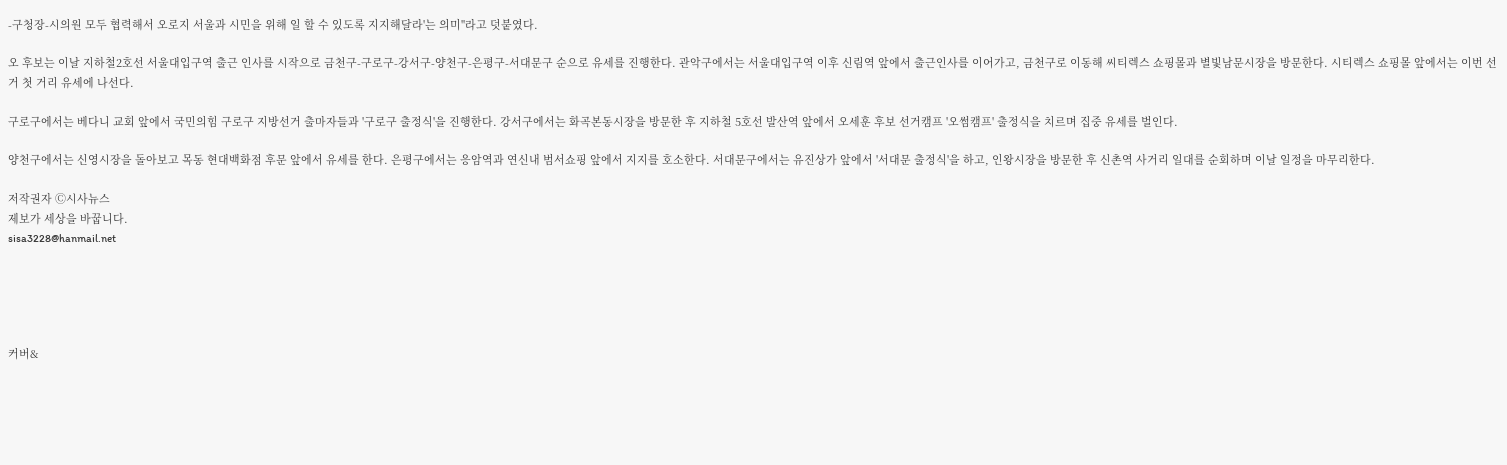-구청장-시의원 모두 협력해서 오로지 서울과 시민을 위해 일 할 수 있도록 지지해달라'는 의미"라고 덧붙였다.

오 후보는 이날 지하철2호선 서울대입구역 출근 인사를 시작으로 금천구-구로구-강서구-양천구-은평구-서대문구 순으로 유세를 진행한다. 관악구에서는 서울대입구역 이후 신림역 앞에서 출근인사를 이어가고, 금천구로 이동해 씨티렉스 쇼핑몰과 별빛남문시장을 방문한다. 시티렉스 쇼핑몰 앞에서는 이번 선거 첫 거리 유세에 나선다.

구로구에서는 베다니 교회 앞에서 국민의힘 구로구 지방선거 출마자들과 '구로구 출정식'을 진행한다. 강서구에서는 화곡본동시장을 방문한 후 지하철 5호선 발산역 앞에서 오세훈 후보 선거캠프 '오썸캠프' 출정식을 치르며 집중 유세를 벌인다.

양천구에서는 신영시장을 돌아보고 목동 현대백화점 후문 앞에서 유세를 한다. 은평구에서는 응암역과 연신내 범서쇼핑 앞에서 지지를 호소한다. 서대문구에서는 유진상가 앞에서 '서대문 출정식'을 하고, 인왕시장을 방문한 후 신촌역 사거리 일대를 순회하며 이날 일정을 마무리한다.

저작권자 Ⓒ시사뉴스
제보가 세상을 바꿉니다.
sisa3228@hanmail.net





커버&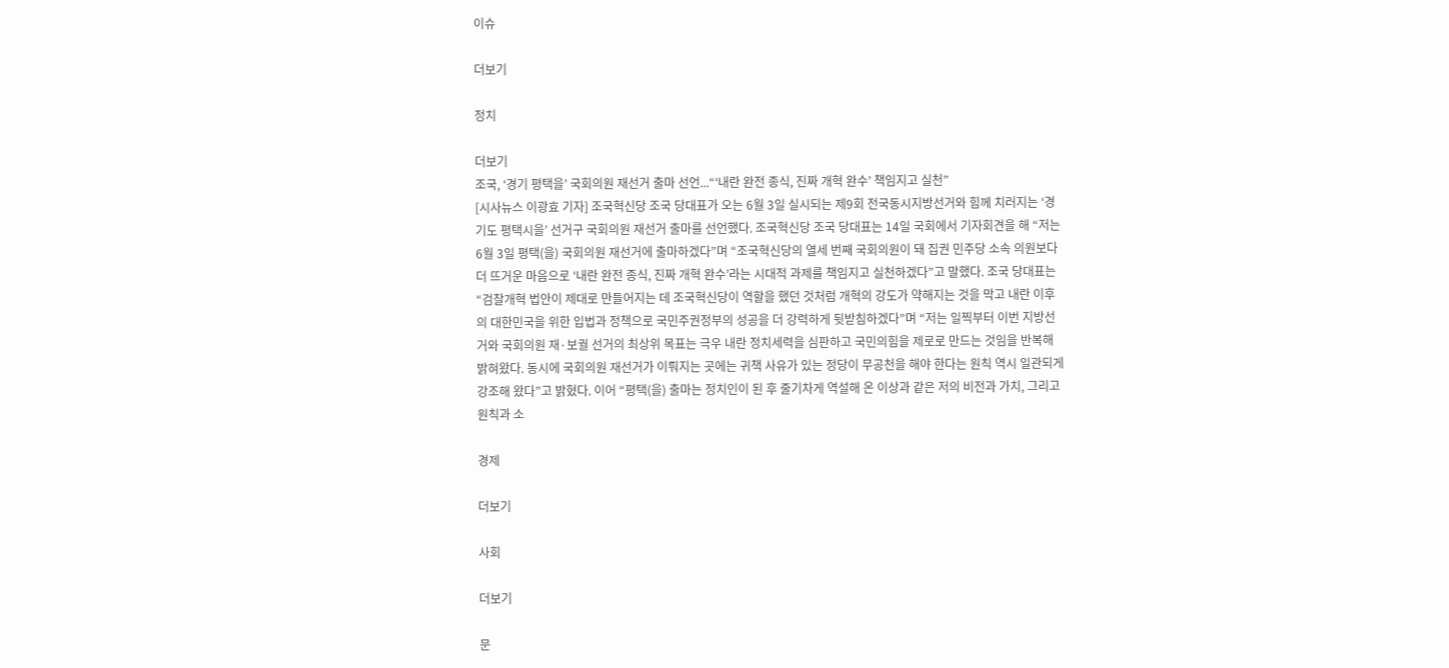이슈

더보기

정치

더보기
조국, ‘경기 평택을’ 국회의원 재선거 출마 선언...“‘내란 완전 종식, 진짜 개혁 완수’ 책임지고 실천”
[시사뉴스 이광효 기자] 조국혁신당 조국 당대표가 오는 6월 3일 실시되는 제9회 전국동시지방선거와 힘께 치러지는 ‘경기도 평택시을’ 선거구 국회의원 재선거 출마를 선언했다. 조국혁신당 조국 당대표는 14일 국회에서 기자회견을 해 “저는 6월 3일 평택(을) 국회의원 재선거에 출마하겠다”며 “조국혁신당의 열세 번째 국회의원이 돼 집권 민주당 소속 의원보다 더 뜨거운 마음으로 ‘내란 완전 종식, 진짜 개혁 완수’라는 시대적 과제를 책임지고 실천하겠다”고 말했다. 조국 당대표는 “검찰개혁 법안이 제대로 만들어지는 데 조국혁신당이 역할을 했던 것처럼 개혁의 강도가 약해지는 것을 막고 내란 이후의 대한민국을 위한 입법과 정책으로 국민주권정부의 성공을 더 강력하게 뒷받침하겠다”며 “저는 일찍부터 이번 지방선거와 국회의원 재·보궐 선거의 최상위 목표는 극우 내란 정치세력을 심판하고 국민의힘을 제로로 만드는 것임을 반복해 밝혀왔다. 동시에 국회의원 재선거가 이뤄지는 곳에는 귀책 사유가 있는 정당이 무공천을 해야 한다는 원칙 역시 일관되게 강조해 왔다”고 밝혔다. 이어 “평택(을) 출마는 정치인이 된 후 줄기차게 역설해 온 이상과 같은 저의 비전과 가치, 그리고 원칙과 소

경제

더보기

사회

더보기

문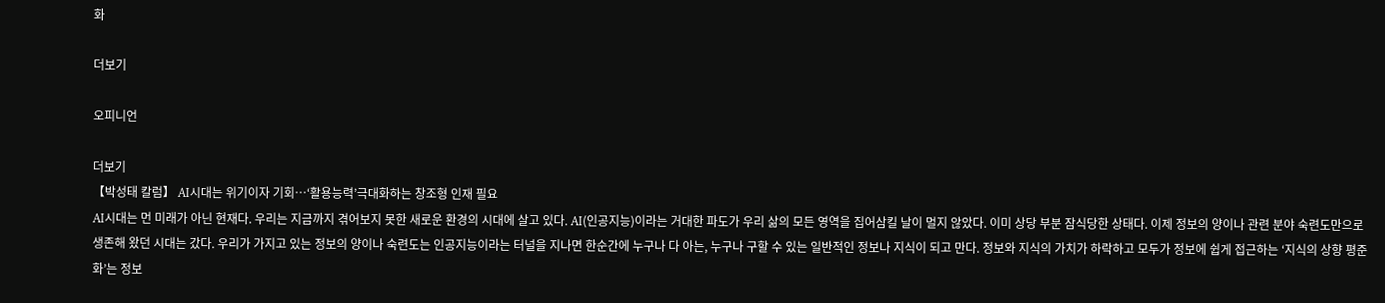화

더보기

오피니언

더보기
【박성태 칼럼】 AI시대는 위기이자 기회…‘활용능력’극대화하는 창조형 인재 필요
AI시대는 먼 미래가 아닌 현재다. 우리는 지금까지 겪어보지 못한 새로운 환경의 시대에 살고 있다. AI(인공지능)이라는 거대한 파도가 우리 삶의 모든 영역을 집어삼킬 날이 멀지 않았다. 이미 상당 부분 잠식당한 상태다. 이제 정보의 양이나 관련 분야 숙련도만으로 생존해 왔던 시대는 갔다. 우리가 가지고 있는 정보의 양이나 숙련도는 인공지능이라는 터널을 지나면 한순간에 누구나 다 아는, 누구나 구할 수 있는 일반적인 정보나 지식이 되고 만다. 정보와 지식의 가치가 하락하고 모두가 정보에 쉽게 접근하는 ‘지식의 상향 평준화’는 정보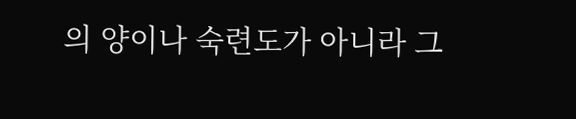의 양이나 숙련도가 아니라 그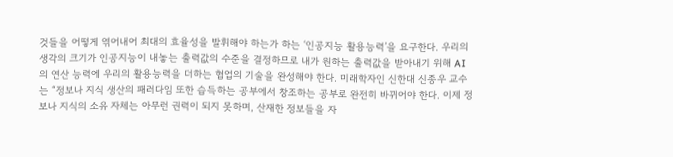것들을 어떻게 엮어내어 최대의 효율성을 발휘해야 하는가 하는 ‘인공지능 활용능력’을 요구한다. 우리의 생각의 크기가 인공지능이 내놓는 출력값의 수준을 결정하므로 내가 원하는 출력값을 받아내기 위해 AI의 연산 능력에 우리의 활용능력을 더하는 협업의 기술을 완성해야 한다. 미래학자인 신한대 신종우 교수는 “정보나 지식 생산의 패러다임 또한 습득하는 공부에서 창조하는 공부로 완전히 바뀌어야 한다. 이제 정보나 지식의 소유 자체는 아무런 권력이 되지 못하며, 산재한 정보들을 자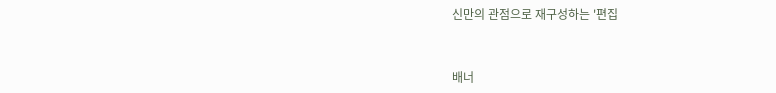신만의 관점으로 재구성하는 '편집


배너